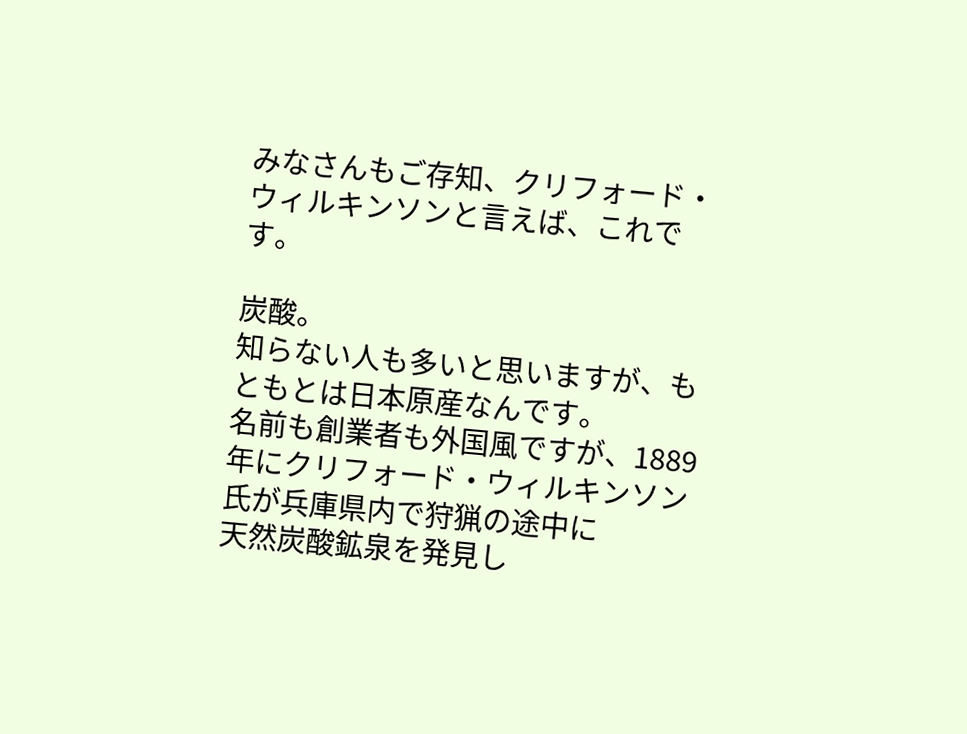みなさんもご存知、クリフォード・ウィルキンソンと言えば、これです。

炭酸。
知らない人も多いと思いますが、もともとは日本原産なんです。
名前も創業者も外国風ですが、1889年にクリフォード・ウィルキンソン氏が兵庫県内で狩猟の途中に
天然炭酸鉱泉を発見し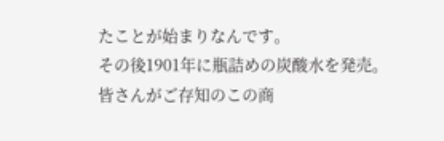たことが始まりなんです。
その後1901年に瓶詰めの炭酸水を発売。
皆さんがご存知のこの商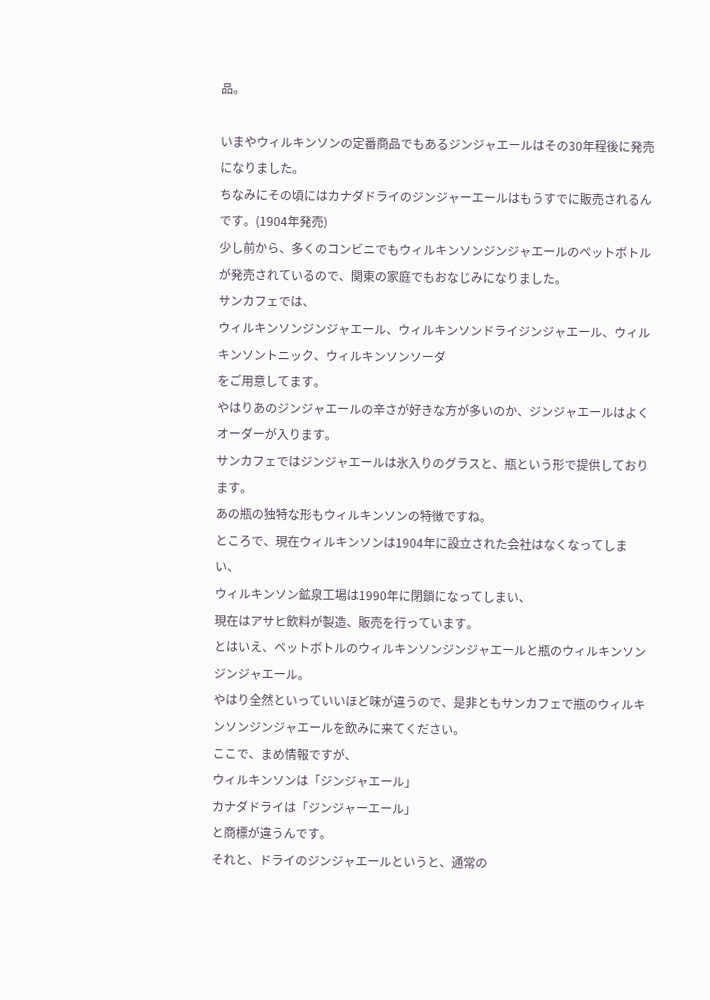品。

いまやウィルキンソンの定番商品でもあるジンジャエールはその30年程後に発売になりました。
ちなみにその頃にはカナダドライのジンジャーエールはもうすでに販売されるんです。(1904年発売)
少し前から、多くのコンビニでもウィルキンソンジンジャエールのペットボトルが発売されているので、関東の家庭でもおなじみになりました。
サンカフェでは、
ウィルキンソンジンジャエール、ウィルキンソンドライジンジャエール、ウィルキンソントニック、ウィルキンソンソーダ
をご用意してます。
やはりあのジンジャエールの辛さが好きな方が多いのか、ジンジャエールはよくオーダーが入ります。
サンカフェではジンジャエールは氷入りのグラスと、瓶という形で提供しております。
あの瓶の独特な形もウィルキンソンの特徴ですね。
ところで、現在ウィルキンソンは1904年に設立された会社はなくなってしまい、
ウィルキンソン鉱泉工場は1990年に閉鎖になってしまい、
現在はアサヒ飲料が製造、販売を行っています。
とはいえ、ペットボトルのウィルキンソンジンジャエールと瓶のウィルキンソンジンジャエール。
やはり全然といっていいほど味が違うので、是非ともサンカフェで瓶のウィルキンソンジンジャエールを飲みに来てください。
ここで、まめ情報ですが、
ウィルキンソンは「ジンジャエール」
カナダドライは「ジンジャーエール」
と商標が違うんです。
それと、ドライのジンジャエールというと、通常の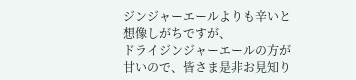ジンジャーエールよりも辛いと想像しがちですが、
ドライジンジャーエールの方が甘いので、皆さま是非お見知り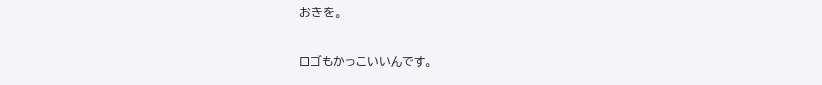おきを。

ロゴもかっこいいんです。